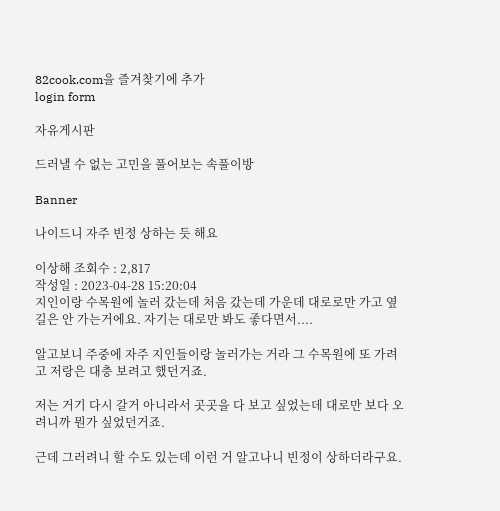82cook.com을 즐겨찾기에 추가
login form

자유게시판

드러낼 수 없는 고민을 풀어보는 속풀이방

Banner

나이드니 자주 빈정 상하는 듯 해요

이상해 조회수 : 2,817
작성일 : 2023-04-28 15:20:04
지인이랑 수목원에 놀러 갔는데 처음 갔는데 가운데 대로로만 가고 옆길은 안 가는거에요. 자기는 대로만 봐도 좋다면서....

알고보니 주중에 자주 지인들이랑 놀러가는 거라 그 수목원에 또 가려고 저랑은 대충 보려고 했던거죠.

저는 거기 다시 갈거 아니라서 곳곳을 다 보고 싶었는데 대로만 보다 오려니까 뭔가 싶었던거죠.

근데 그러려니 할 수도 있는데 이런 거 알고나니 빈정이 상하더라구요.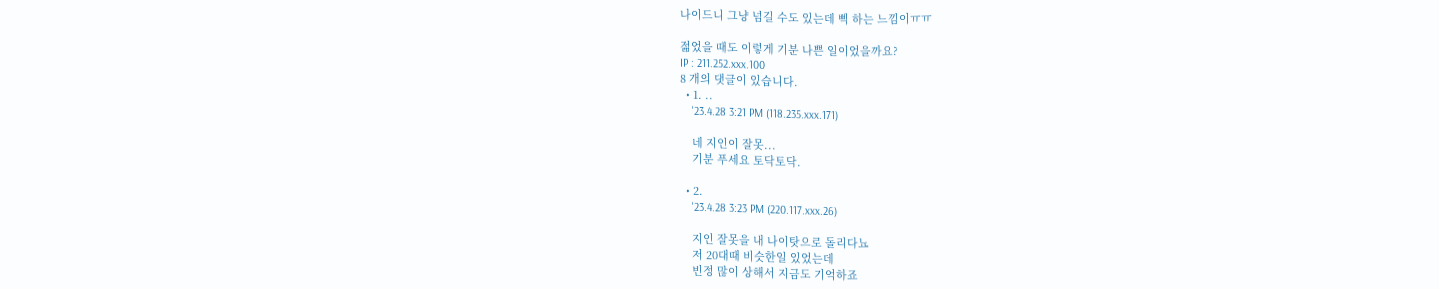나이드니 그냥 넘길 수도 있는데 삑 하는 느낌이ㅠㅠ

젊었을 때도 이렇게 기분 나쁜 일이었을까요?
IP : 211.252.xxx.100
8 개의 댓글이 있습니다.
  • 1. ..
    '23.4.28 3:21 PM (118.235.xxx.171)

    네 지인이 잘못...
    기분 푸세요 토닥토닥.

  • 2.
    '23.4.28 3:23 PM (220.117.xxx.26)

    지인 잘못을 내 나이탓으로 돌리다뇨
    저 20대때 비슷한일 있었는데
    빈정 많이 상해서 지금도 기억하죠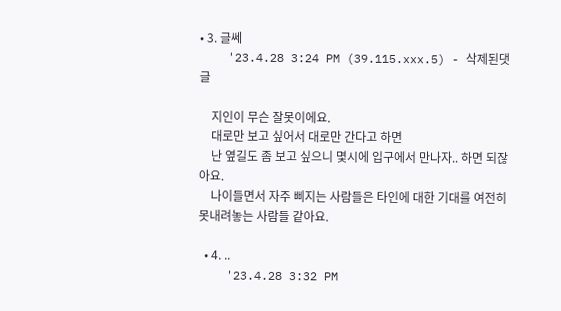• 3. 글쎄
    '23.4.28 3:24 PM (39.115.xxx.5) - 삭제된댓글

    지인이 무슨 잘못이에요.
    대로만 보고 싶어서 대로만 간다고 하면
    난 옆길도 좀 보고 싶으니 몇시에 입구에서 만나자.. 하면 되잖아요.
    나이들면서 자주 삐지는 사람들은 타인에 대한 기대를 여전히 못내려놓는 사람들 같아요.

  • 4. ..
    '23.4.28 3:32 PM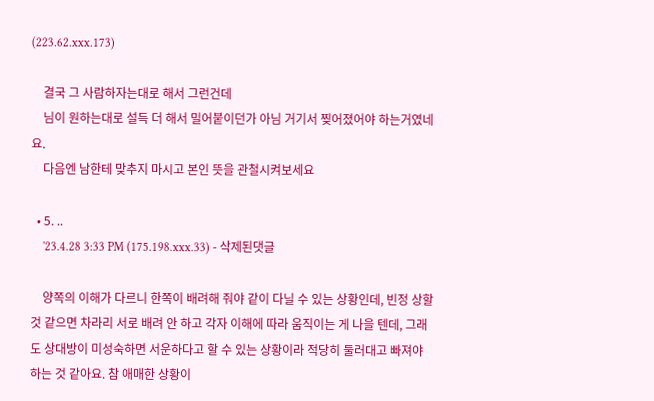(223.62.xxx.173)

    결국 그 사람하자는대로 해서 그런건데
    님이 원하는대로 설득 더 해서 밀어붙이던가 아님 거기서 찢어졌어야 하는거였네요.
    다음엔 남한테 맞추지 마시고 본인 뜻을 관철시켜보세요

  • 5. ..
    '23.4.28 3:33 PM (175.198.xxx.33) - 삭제된댓글

    양쪽의 이해가 다르니 한쪽이 배려해 줘야 같이 다닐 수 있는 상황인데, 빈정 상할 것 같으면 차라리 서로 배려 안 하고 각자 이해에 따라 움직이는 게 나을 텐데, 그래도 상대방이 미성숙하면 서운하다고 할 수 있는 상황이라 적당히 둘러대고 빠져야 하는 것 같아요. 참 애매한 상황이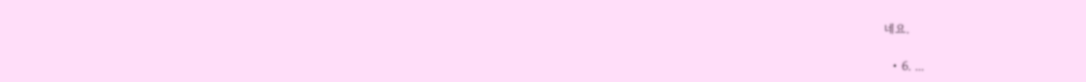네요.

  • 6. ...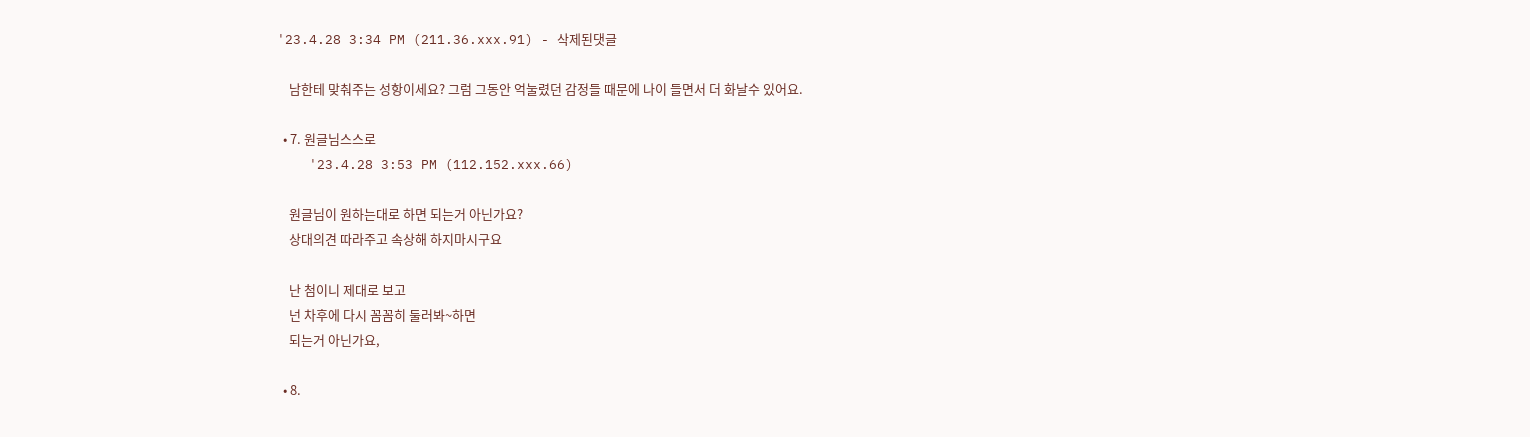'23.4.28 3:34 PM (211.36.xxx.91) - 삭제된댓글

    남한테 맞춰주는 성항이세요? 그럼 그동안 억눌렸던 감정들 때문에 나이 들면서 더 화날수 있어요.

  • 7. 원글님스스로
    '23.4.28 3:53 PM (112.152.xxx.66)

    원글님이 원하는대로 하면 되는거 아닌가요?
    상대의견 따라주고 속상해 하지마시구요

    난 첨이니 제대로 보고
    넌 차후에 다시 꼼꼼히 둘러봐~하면
    되는거 아닌가요,

  • 8.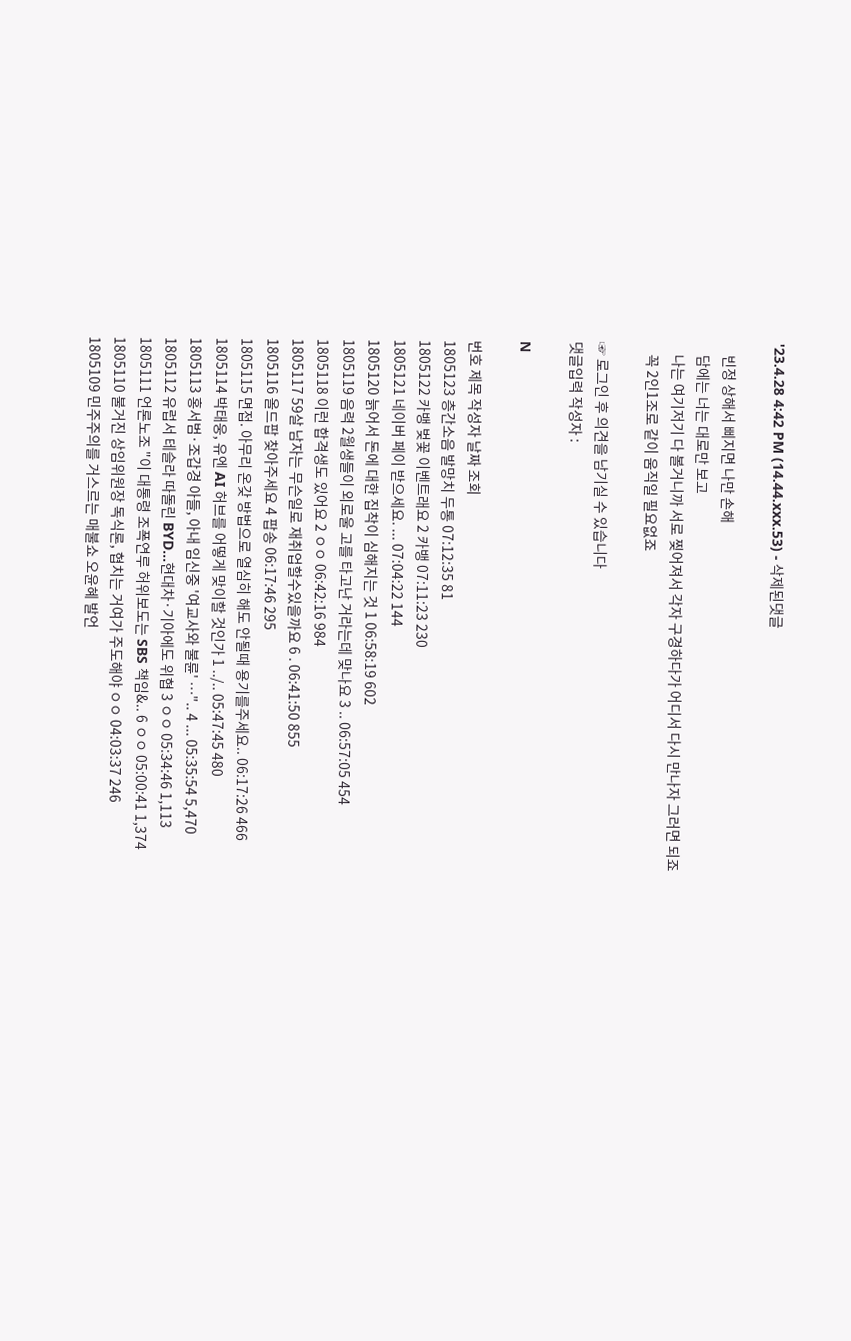'23.4.28 4:42 PM (14.44.xxx.53) - 삭제된댓글

    빈정 상해서 삐지면 나만 손해
    담에는 너는 대로만 보고
    나는 여기저기 다 볼거니까 서로 찢어져서 각자 구경하다가 어디서 다시 만나자 그러면 되죠
    꼭 2인1조로 같이 움직일 필요없죠

☞ 로그인 후 의견을 남기실 수 있습니다
댓글입력 작성자 :

N

번호 제목 작성자 날짜 조회
1805123 층간소음 발망치 두통 07:12:35 81
1805122 카뱅 벚꽃 이벤트래요 2 카뱅 07:11:23 230
1805121 네이버 페이 받으세요. ... 07:04:22 144
1805120 늙어서 돈에 대한 집착이 심해지는 것 1 06:58:19 602
1805119 음력 2월생들이 외로울 고를 타고난 거라는데 맞나요 3 .. 06:57:05 454
1805118 이런 합격생도 있어요 2 ㅇㅇ 06:42:16 984
1805117 59살 남자는 무슨일로 재취업할수있을까요 6 . 06:41:50 855
1805116 올드팝 찾아주세요 4 팝송 06:17:46 295
1805115 면접. 아무리 온갖 방법으로 열심히 해도 안될때 용기를주세요.. 06:17:26 466
1805114 박태웅, 유엔 AI 허브를 어떻게 맞이할 것인가 1 ../.. 05:47:45 480
1805113 홍서범·조갑경 아들, 아내 임신중 '여교사와 불륜' …".. 4 ... 05:35:54 5,470
1805112 유럽서 테슬라 따돌린 BYD…현대차·기아에도 위협 3 ㅇㅇ 05:34:46 1,113
1805111 언론노조 "이 대통령 조폭연루 허위보도는 SBS 책임&.. 6 ㅇㅇ 05:00:41 1,374
1805110 불거진 상임위원장 독식론, 협치는 거여가 주도해야 ㅇㅇ 04:03:37 246
1805109 민주주의를 거스르는 매불쇼 오윤혜 발언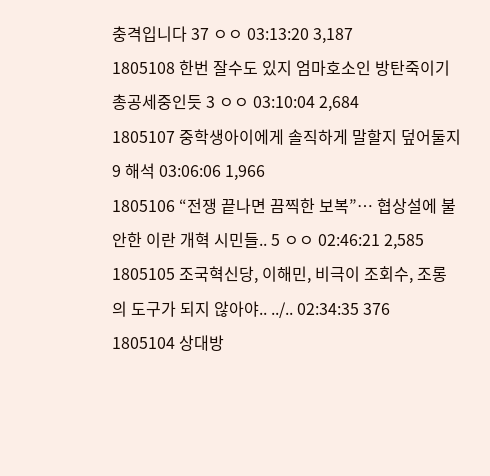충격입니다 37 ㅇㅇ 03:13:20 3,187
1805108 한번 잘수도 있지 엄마호소인 방탄죽이기 총공세중인듯 3 ㅇㅇ 03:10:04 2,684
1805107 중학생아이에게 솔직하게 말할지 덮어둘지 9 해석 03:06:06 1,966
1805106 “전쟁 끝나면 끔찍한 보복”… 협상설에 불안한 이란 개혁 시민들.. 5 ㅇㅇ 02:46:21 2,585
1805105 조국혁신당, 이해민, 비극이 조회수, 조롱의 도구가 되지 않아야.. ../.. 02:34:35 376
1805104 상대방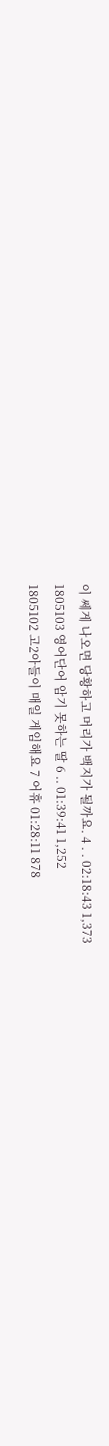이 쎄게 나오면 당황하고 머리가 백지가 될까요. 4 . . 02:18:43 1,373
1805103 영어단어 암기 못하는 딸 6 .. 01:39:41 1,252
1805102 고2아들이 매일 게임해요 7 어휴 01:28:11 878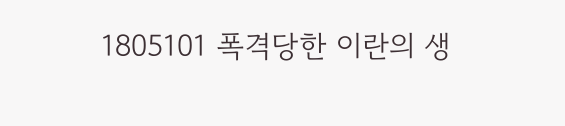1805101 폭격당한 이란의 생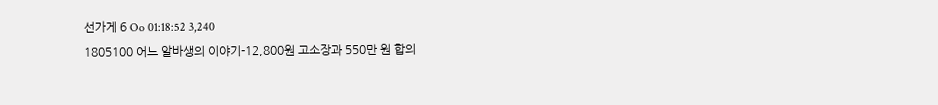선가게 6 Oo 01:18:52 3,240
1805100 어느 알바생의 이야기-12,800원 고소장과 550만 원 합의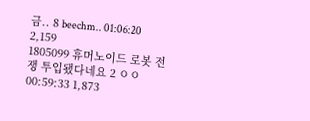금.. 8 beechm.. 01:06:20 2,159
1805099 휴머노이드 로봇 전쟁 투입됐다네요 2 ㅇㅇ 00:59:33 1,873